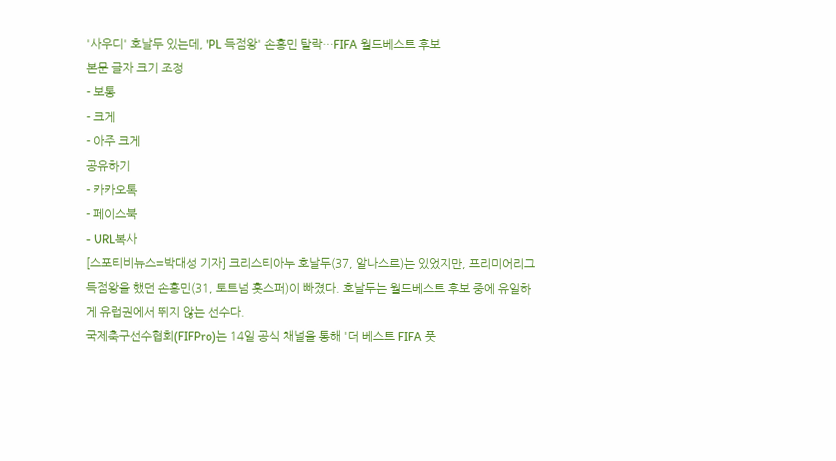'사우디' 호날두 있는데, 'PL 득점왕' 손흥민 탈락…FIFA 월드베스트 후보
본문 글자 크기 조정
- 보통
- 크게
- 아주 크게
공유하기
- 카카오톡
- 페이스북
- URL복사
[스포티비뉴스=박대성 기자] 크리스티아누 호날두(37, 알나스르)는 있었지만, 프리미어리그 득점왕을 했던 손흥민(31, 토트넘 홋스퍼)이 빠졌다. 호날두는 월드베스트 후보 중에 유일하게 유럽권에서 뛰지 않는 선수다.
국제축구선수협회(FIFPro)는 14일 공식 채널을 통해 '더 베스트 FIFA 풋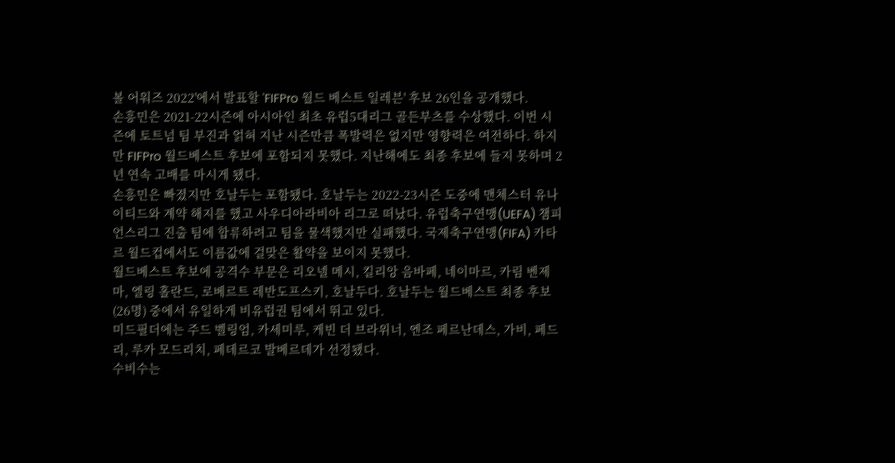볼 어워즈 2022'에서 발표할 'FIFPro 월드 베스트 일레븐' 후보 26인을 공개했다.
손흥민은 2021-22시즌에 아시아인 최초 유럽5대리그 골든부츠를 수상했다. 이번 시즌에 토트넘 팀 부진과 얽혀 지난 시즌만큼 폭발력은 없지만 영향력은 여전하다. 하지만 FIFPro 월드베스트 후보에 포함되지 못했다. 지난해에도 최종 후보에 들지 못하며 2년 연속 고배를 마시게 됐다.
손흥민은 빠졌지만 호날두는 포함됐다. 호날두는 2022-23시즌 도중에 맨체스터 유나이티드와 계약 해지를 했고 사우디아라비아 리그로 떠났다. 유럽축구연맹(UEFA) 챔피언스리그 진출 팀에 합류하려고 팀을 물색했지만 실패했다. 국제축구연맹(FIFA) 카타르 월드컵에서도 이름값에 걸맞은 활약을 보이지 못했다.
월드베스트 후보에 공격수 부문은 리오넬 메시, 킬리앙 음바페, 네이마르, 카림 벤제마, 엘링 홀란드, 로베르트 레반도프스키, 호날두다. 호날두는 월드베스트 최종 후보(26명) 중에서 유일하게 비유럽권 팀에서 뛰고 있다.
미드필더에는 주드 벨링엄, 카세미루, 케빈 더 브라위너, 엔조 페르난데스, 가비, 페드리, 루카 모드리치, 페데르코 발베르데가 선정됐다.
수비수는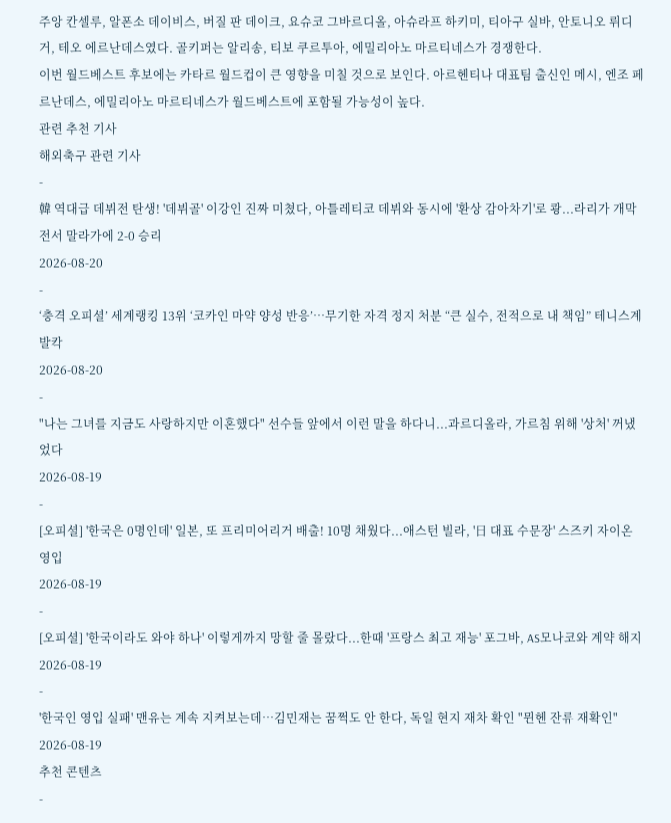주앙 칸셀루, 알폰소 데이비스, 버질 판 데이크, 요슈코 그바르디올, 아슈라프 하키미, 티아구 실바, 안토니오 뤼디거, 테오 에르난데스였다. 골키퍼는 알리송, 티보 쿠르투아, 에밀리아노 마르티네스가 경쟁한다.
이번 월드베스트 후보에는 카타르 월드컵이 큰 영향을 미칠 것으로 보인다. 아르헨티나 대표팀 출신인 메시, 엔조 페르난데스, 에밀리아노 마르티네스가 월드베스트에 포함될 가능성이 높다.
관련 추천 기사
해외축구 관련 기사
-
韓 역대급 데뷔전 탄생! '데뷔골' 이강인 진짜 미쳤다, 아틀레티코 데뷔와 동시에 '환상 감아차기'로 쾅...라리가 개막전서 말라가에 2-0 승리
2026-08-20
-
‘충격 오피셜’ 세계랭킹 13위 ‘코카인 마약 양성 반응’…무기한 자격 정지 처분 “큰 실수, 전적으로 내 책임” 테니스계 발칵
2026-08-20
-
"나는 그녀를 지금도 사랑하지만 이혼했다" 선수들 앞에서 이런 말을 하다니...과르디올라, 가르침 위해 '상처' 꺼냈었다
2026-08-19
-
[오피셜] '한국은 0명인데' 일본, 또 프리미어리거 배출! 10명 채웠다...애스턴 빌라, '日 대표 수문장' 스즈키 자이온 영입
2026-08-19
-
[오피셜] '한국이라도 와야 하나' 이렇게까지 망할 줄 몰랐다...한때 '프랑스 최고 재능' 포그바, AS모나코와 계약 해지
2026-08-19
-
'한국인 영입 실패' 맨유는 계속 지켜보는데…김민재는 꿈쩍도 안 한다, 독일 현지 재차 확인 "뮌헨 잔류 재확인"
2026-08-19
추천 콘텐츠
-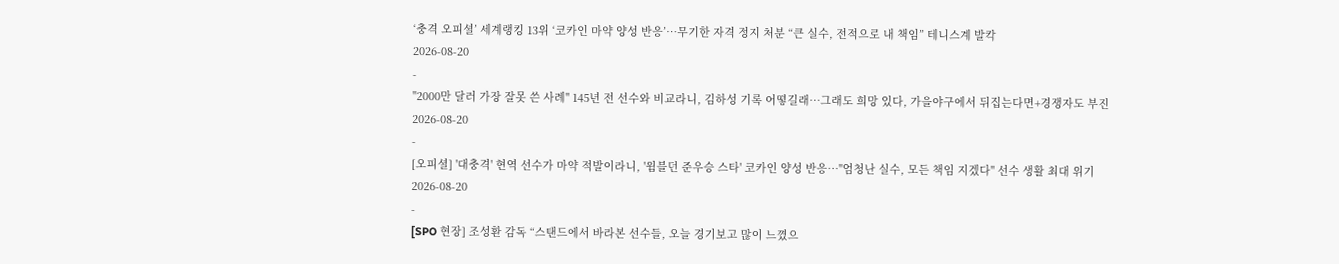‘충격 오피셜’ 세계랭킹 13위 ‘코카인 마약 양성 반응’…무기한 자격 정지 처분 “큰 실수, 전적으로 내 책임” 테니스계 발칵
2026-08-20
-
"2000만 달러 가장 잘못 쓴 사례" 145년 전 선수와 비교라니, 김하성 기록 어떻길래…그래도 희망 있다, 가을야구에서 뒤집는다면+경쟁자도 부진
2026-08-20
-
[오피셜] '대충격' 현역 선수가 마약 적발이라니, '윔블던 준우승 스타' 코카인 양성 반응…"엄청난 실수, 모든 책임 지겠다" 선수 생활 최대 위기
2026-08-20
-
[SPO 현장] 조성환 감독 “스탠드에서 바라본 선수들, 오늘 경기보고 많이 느꼈으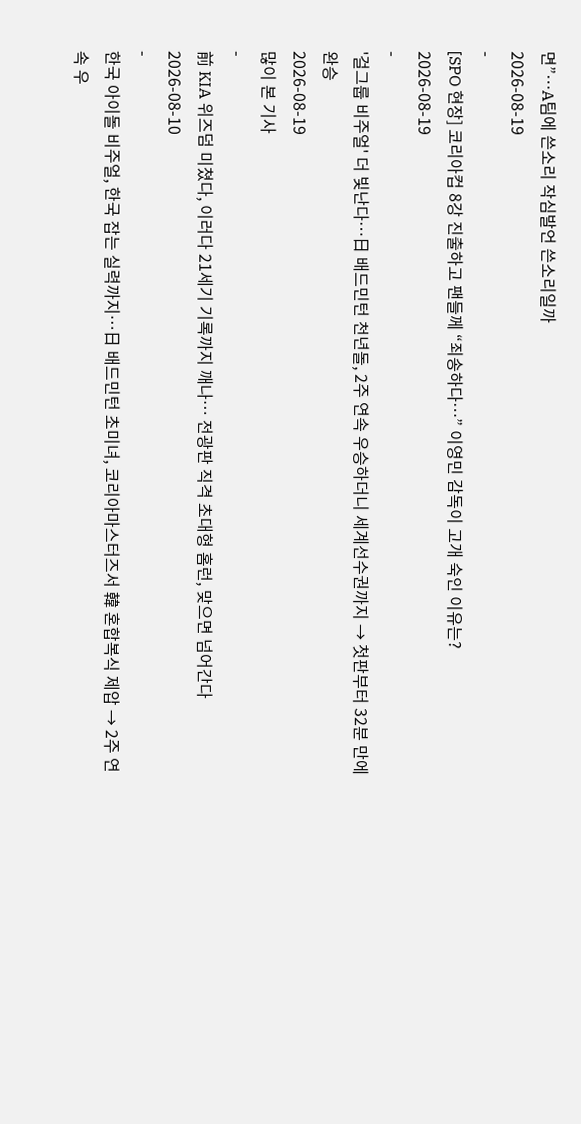면”…A팀에 쓴소리 작심발언 쓴소리일까
2026-08-19
-
[SPO 현장] 코리아컵 8강 진출하고 팬들께 “죄송하다…” 이영민 감독이 고개 숙인 이유는?
2026-08-19
-
'걸그룹 비주얼' 더 빛난다…日 배드민턴 천년돌, 2주 연속 우승하더니 세계선수권까지 → 첫판부터 32분 만에 완승
2026-08-19
많이 본 기사
-
前 KIA 위즈덤 미쳤다, 이러다 21세기 기록까지 깨나… 전광판 직격 초대형 홈런, 맞으면 넘어간다
2026-08-10
-
한국 아이돌 비주얼, 한국 잡는 실력까지…日 배드민턴 초미녀, 코리아마스터즈서 韓 혼합복식 제압 → 2주 연속 우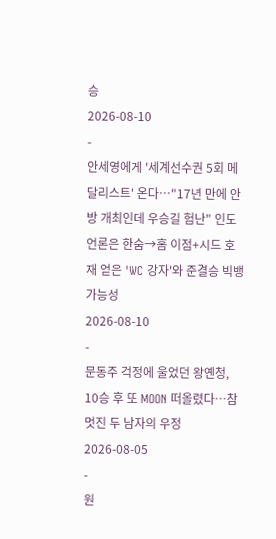승
2026-08-10
-
안세영에게 '세계선수권 5회 메달리스트' 온다…"17년 만에 안방 개최인데 우승길 험난" 인도 언론은 한숨→홈 이점+시드 호재 얻은 'WC 강자'와 준결승 빅뱅 가능성
2026-08-10
-
문동주 걱정에 울었던 왕옌청, 10승 후 또 MOON 떠올렸다…참 멋진 두 남자의 우정
2026-08-05
-
원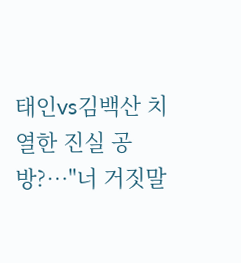태인vs김백산 치열한 진실 공방?…"너 거짓말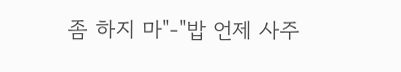좀 하지 마"-"밥 언제 사주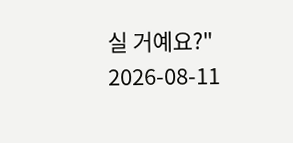실 거예요?"
2026-08-11